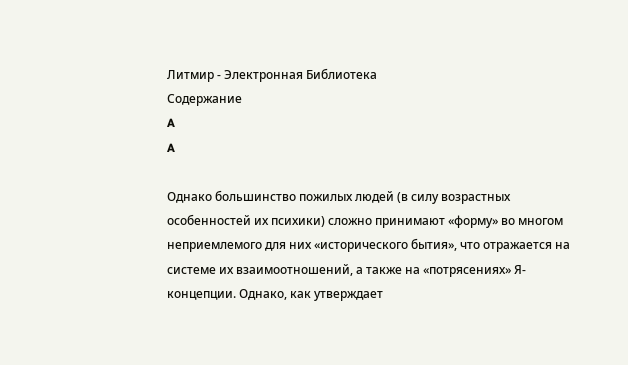Литмир - Электронная Библиотека
Содержание
A
A

Однако большинство пожилых людей (в силу возрастных особенностей их психики) сложно принимают «форму» во многом неприемлемого для них «исторического бытия», что отражается на системе их взаимоотношений, а также на «потрясениях» Я-концепции. Однако, как утверждает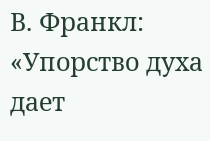В. Франкл: «Упорство духа дает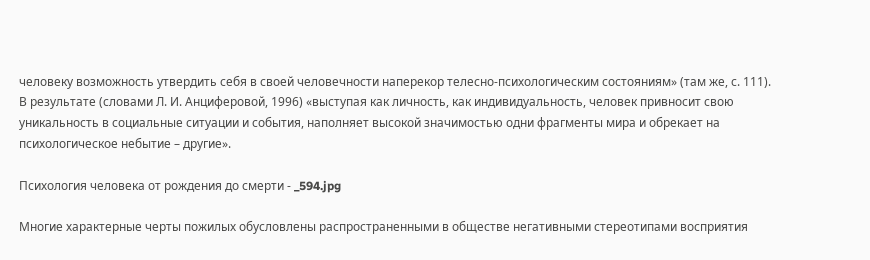человеку возможность утвердить себя в своей человечности наперекор телесно-психологическим состояниям» (там же, с. 111). В результате (словами Л. И. Анциферовой, 1996) «выступая как личность, как индивидуальность, человек привносит свою уникальность в социальные ситуации и события, наполняет высокой значимостью одни фрагменты мира и обрекает на психологическое небытие – другие».

Психология человека от рождения до смерти - _594.jpg

Многие характерные черты пожилых обусловлены распространенными в обществе негативными стереотипами восприятия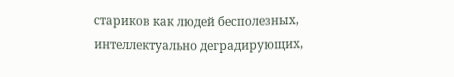стариков как людей бесполезных, интеллектуально деградирующих,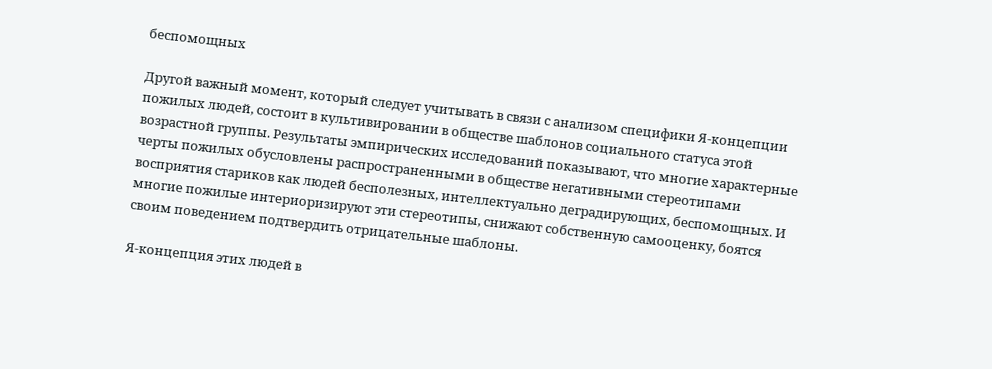беспомощных

Другой важный момент, который следует учитывать в связи с анализом специфики Я-концепции пожилых людей, состоит в культивировании в обществе шаблонов социального статуса этой возрастной группы. Результаты эмпирических исследований показывают, что многие характерные черты пожилых обусловлены распространенными в обществе негативными стереотипами восприятия стариков как людей бесполезных, интеллектуально деградирующих, беспомощных. И многие пожилые интериоризируют эти стереотипы, снижают собственную самооценку, боятся своим поведением подтвердить отрицательные шаблоны.

Я-концепция этих людей в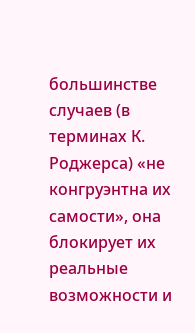большинстве случаев (в терминах К. Роджерса) «не конгруэнтна их самости», она блокирует их реальные возможности и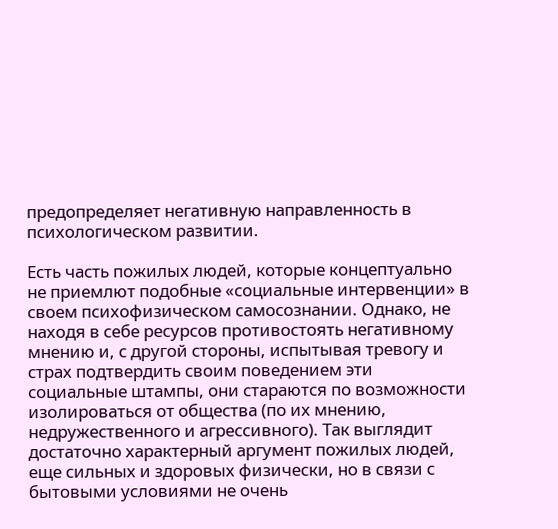предопределяет негативную направленность в психологическом развитии.

Есть часть пожилых людей, которые концептуально не приемлют подобные «социальные интервенции» в своем психофизическом самосознании. Однако, не находя в себе ресурсов противостоять негативному мнению и, с другой стороны, испытывая тревогу и страх подтвердить своим поведением эти социальные штампы, они стараются по возможности изолироваться от общества (по их мнению, недружественного и агрессивного). Так выглядит достаточно характерный аргумент пожилых людей, еще сильных и здоровых физически, но в связи с бытовыми условиями не очень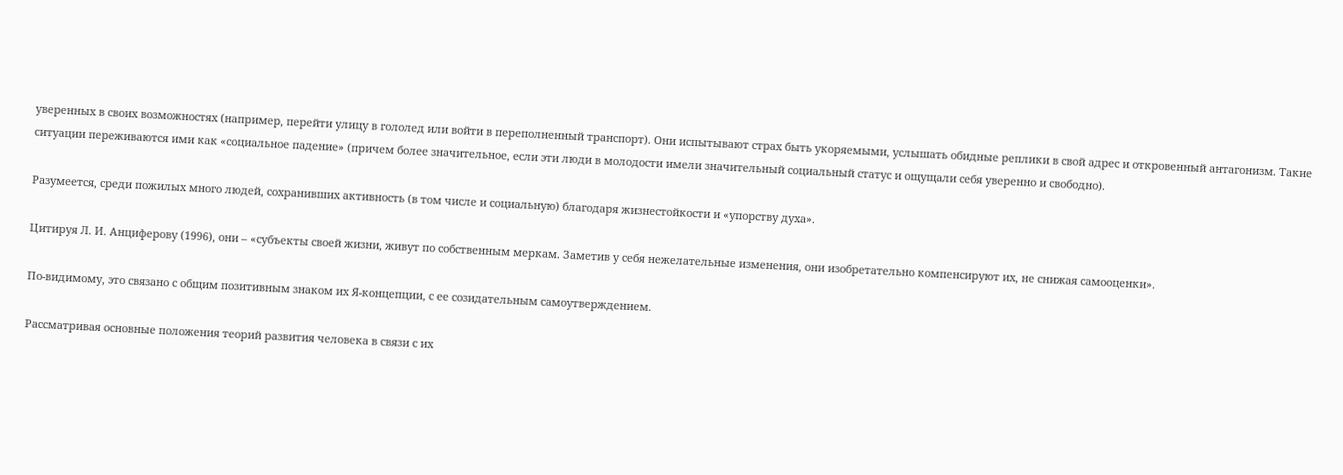уверенных в своих возможностях (например, перейти улицу в гололед или войти в переполненный транспорт). Они испытывают страх быть укоряемыми, услышать обидные реплики в свой адрес и откровенный антагонизм. Такие ситуации переживаются ими как «социальное падение» (причем более значительное, если эти люди в молодости имели значительный социальный статус и ощущали себя уверенно и свободно).

Разумеется, среди пожилых много людей, сохранивших активность (в том числе и социальную) благодаря жизнестойкости и «упорству духа».

Цитируя Л. И. Анциферову (1996), они – «субъекты своей жизни, живут по собственным меркам. Заметив у себя нежелательные изменения, они изобретательно компенсируют их, не снижая самооценки».

По-видимому, это связано с общим позитивным знаком их Я-концепции, с ее созидательным самоутверждением.

Рассматривая основные положения теорий развития человека в связи с их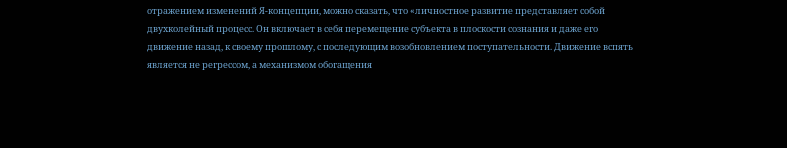отражением изменений Я-концепции, можно сказать, что «личностное развитие представляет собой двухколейный процесс. Он включает в себя перемещение субъекта в плоскости сознания и даже его движение назад, к своему прошлому, с последующим возобновлением поступательности. Движение вспять является не регрессом, а механизмом обогащения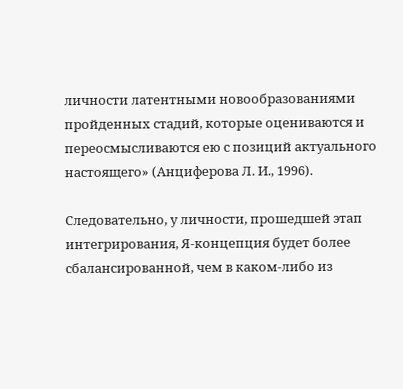личности латентными новообразованиями пройденных стадий, которые оцениваются и переосмысливаются ею с позиций актуального настоящего» (Анциферова Л. И., 1996).

Следовательно, у личности, прошедшей этап интегрирования, Я-концепция будет более сбалансированной, чем в каком-либо из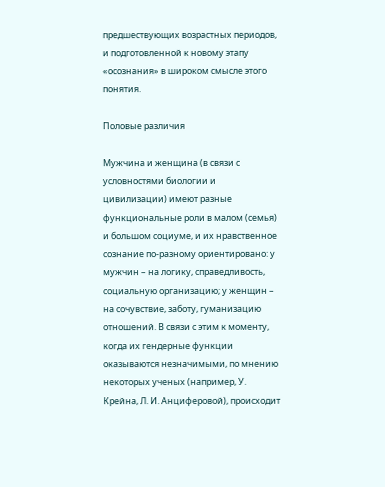предшествующих возрастных периодов, и подготовленной к новому этапу «осознания» в широком смысле этого понятия.

Половые различия

Мужчина и женщина (в связи с условностями биологии и цивилизации) имеют разные функциональные роли в малом (семья) и большом социуме, и их нравственное сознание по-разному ориентировано: у мужчин – на логику, справедливость, социальную организацию; у женщин – на сочувствие, заботу, гуманизацию отношений. В связи с этим к моменту, когда их гендерные функции оказываются незначимыми, по мнению некоторых ученых (например, У. Крейна, Л. И. Анциферовой), происходит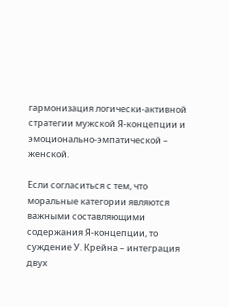гармонизация логически-активной стратегии мужской Я-концепции и эмоционально-эмпатической – женской.

Если согласиться с тем, что моральные категории являются важными составляющими содержания Я-концепции, то суждение У. Крейна – интеграция двух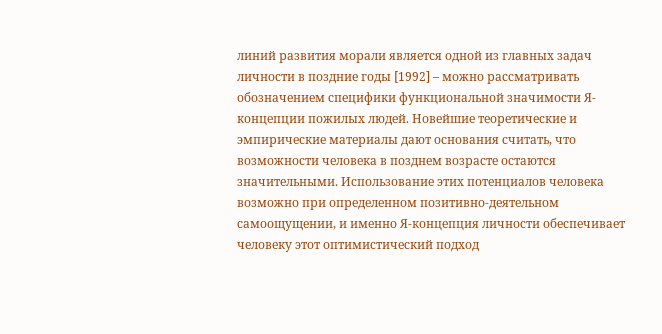линий развития морали является одной из главных задач личности в поздние годы [1992] – можно рассматривать обозначением специфики функциональной значимости Я-концепции пожилых людей. Новейшие теоретические и эмпирические материалы дают основания считать, что возможности человека в позднем возрасте остаются значительными. Использование этих потенциалов человека возможно при определенном позитивно-деятельном самоощущении, и именно Я-концепция личности обеспечивает человеку этот оптимистический подход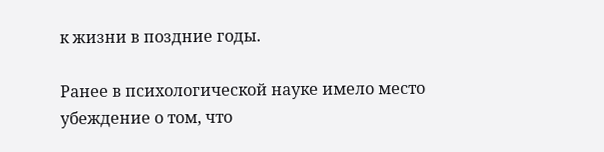к жизни в поздние годы.

Ранее в психологической науке имело место убеждение о том, что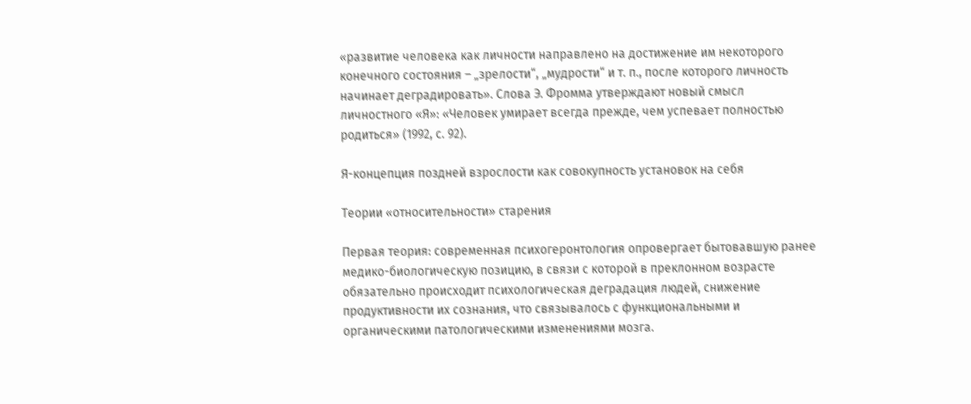«развитие человека как личности направлено на достижение им некоторого конечного состояния – „зрелости“, „мудрости“ и т. п., после которого личность начинает деградировать». Слова Э. Фромма утверждают новый смысл личностного «Я»: «Человек умирает всегда прежде, чем успевает полностью родиться» (1992, с. 92).

Я-концепция поздней взрослости как совокупность установок на себя

Теории «относительности» старения

Первая теория: современная психогеронтология опровергает бытовавшую ранее медико-биологическую позицию, в связи с которой в преклонном возрасте обязательно происходит психологическая деградация людей, снижение продуктивности их сознания, что связывалось с функциональными и органическими патологическими изменениями мозга.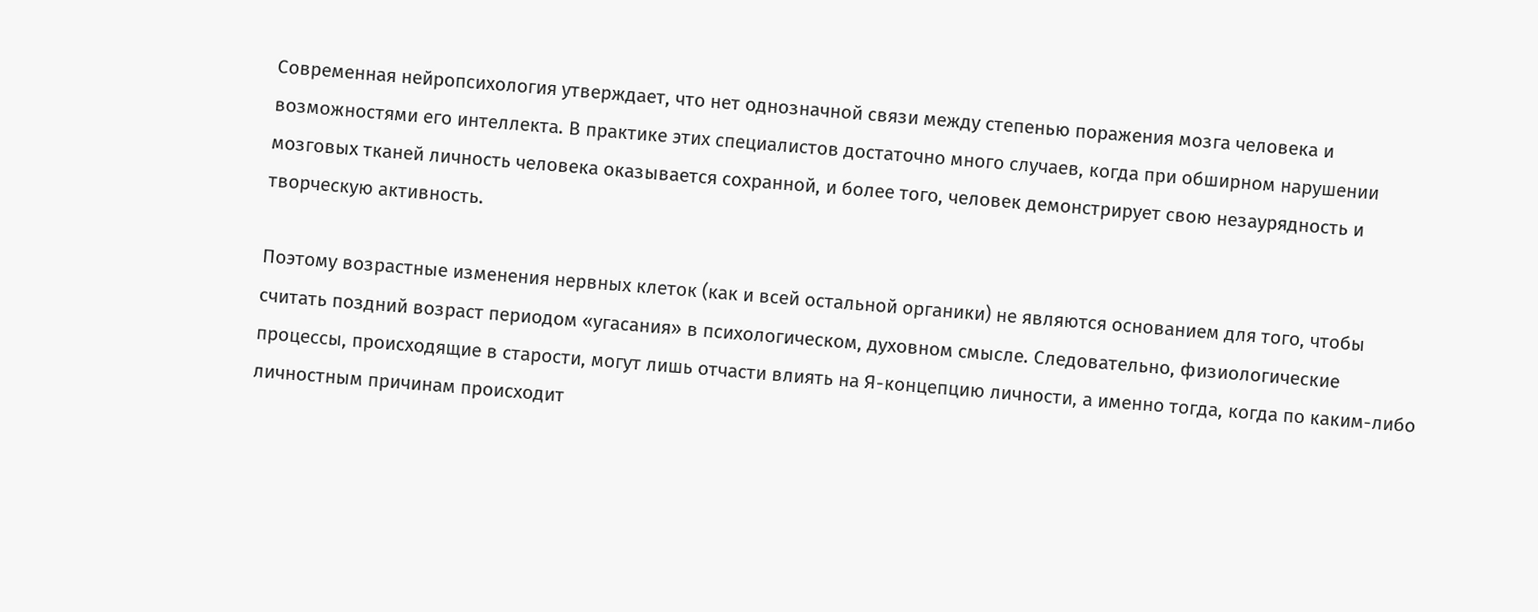Современная нейропсихология утверждает, что нет однозначной связи между степенью поражения мозга человека и возможностями его интеллекта. В практике этих специалистов достаточно много случаев, когда при обширном нарушении мозговых тканей личность человека оказывается сохранной, и более того, человек демонстрирует свою незаурядность и творческую активность.

Поэтому возрастные изменения нервных клеток (как и всей остальной органики) не являются основанием для того, чтобы считать поздний возраст периодом «угасания» в психологическом, духовном смысле. Следовательно, физиологические процессы, происходящие в старости, могут лишь отчасти влиять на Я-концепцию личности, а именно тогда, когда по каким-либо личностным причинам происходит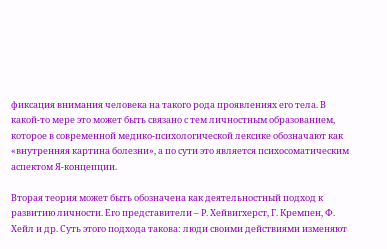фиксация внимания человека на такого рода проявлениях его тела. В какой-то мере это может быть связано с тем личностным образованием, которое в современной медико-психологической лексике обозначают как «внутренняя картина болезни», а по сути это является психосоматическим аспектом Я-концепции.

Вторая теория может быть обозначена как деятельностный подход к развитию личности. Его представители – Р. Хейвигхерст, Г. Кремпен, Ф. Хейл и др. Суть этого подхода такова: люди своими действиями изменяют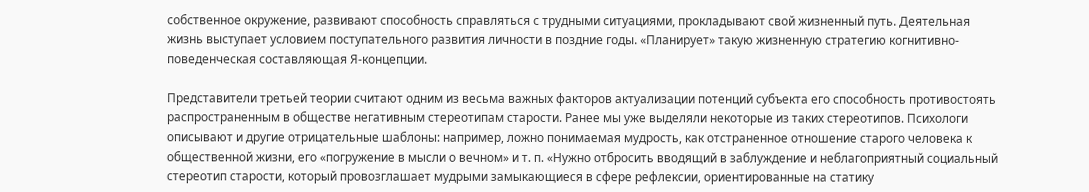собственное окружение, развивают способность справляться с трудными ситуациями, прокладывают свой жизненный путь. Деятельная жизнь выступает условием поступательного развития личности в поздние годы. «Планирует» такую жизненную стратегию когнитивно-поведенческая составляющая Я-концепции.

Представители третьей теории считают одним из весьма важных факторов актуализации потенций субъекта его способность противостоять распространенным в обществе негативным стереотипам старости. Ранее мы уже выделяли некоторые из таких стереотипов. Психологи описывают и другие отрицательные шаблоны: например, ложно понимаемая мудрость, как отстраненное отношение старого человека к общественной жизни, его «погружение в мысли о вечном» и т. п. «Нужно отбросить вводящий в заблуждение и неблагоприятный социальный стереотип старости, который провозглашает мудрыми замыкающиеся в сфере рефлексии, ориентированные на статику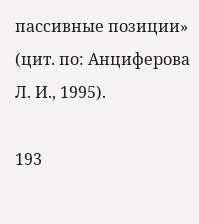пассивные позиции» (цит. по: Анциферова Л. И., 1995).

193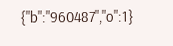{"b":"960487","o":1}